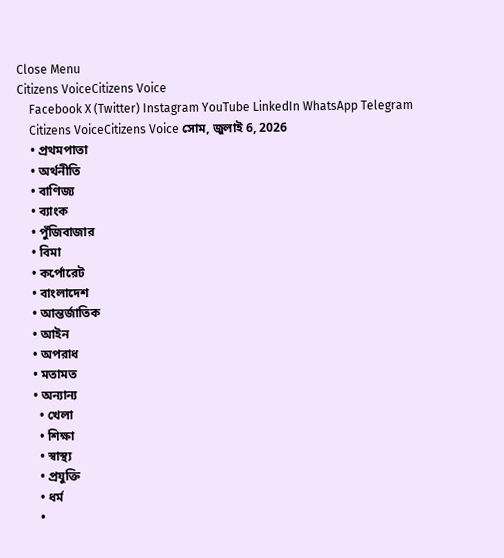Close Menu
Citizens VoiceCitizens Voice
    Facebook X (Twitter) Instagram YouTube LinkedIn WhatsApp Telegram
    Citizens VoiceCitizens Voice সোম, জুলাই 6, 2026
    • প্রথমপাতা
    • অর্থনীতি
    • বাণিজ্য
    • ব্যাংক
    • পুঁজিবাজার
    • বিমা
    • কর্পোরেট
    • বাংলাদেশ
    • আন্তর্জাতিক
    • আইন
    • অপরাধ
    • মতামত
    • অন্যান্য
      • খেলা
      • শিক্ষা
      • স্বাস্থ্য
      • প্রযুক্তি
      • ধর্ম
      •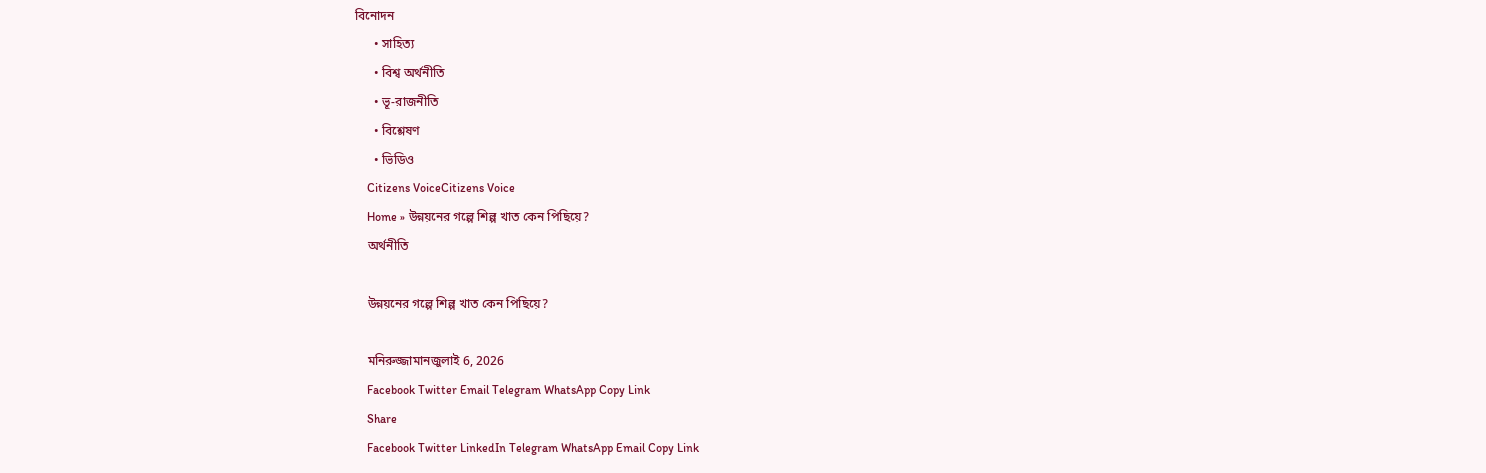বিনোদন
      • সাহিত্য
      • বিশ্ব অর্থনীতি
      • ভূ-রাজনীতি
      • বিশ্লেষণ
      • ভিডিও
    Citizens VoiceCitizens Voice
    Home » উন্নয়নের গল্পে শিল্প খাত কেন পিছিয়ে?
    অর্থনীতি

    উন্নয়নের গল্পে শিল্প খাত কেন পিছিয়ে?

    মনিরুজ্জামানজুলাই 6, 2026
    Facebook Twitter Email Telegram WhatsApp Copy Link
    Share
    Facebook Twitter LinkedIn Telegram WhatsApp Email Copy Link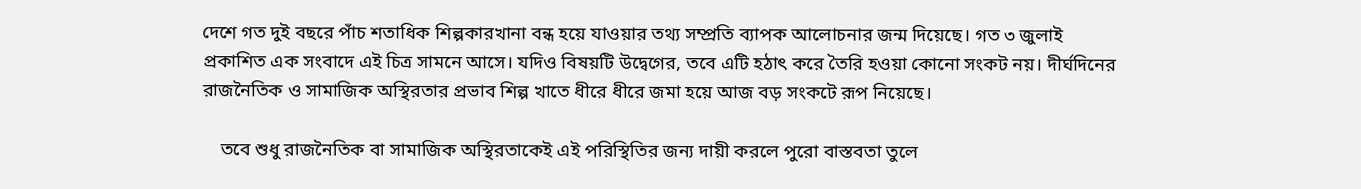দেশে গত দুই বছরে পাঁচ শতাধিক শিল্পকারখানা বন্ধ হয়ে যাওয়ার তথ্য সম্প্রতি ব্যাপক আলোচনার জন্ম দিয়েছে। গত ৩ জুলাই প্রকাশিত এক সংবাদে এই চিত্র সামনে আসে। যদিও বিষয়টি উদ্বেগের, তবে এটি হঠাৎ করে তৈরি হওয়া কোনো সংকট নয়। দীর্ঘদিনের রাজনৈতিক ও সামাজিক অস্থিরতার প্রভাব শিল্প খাতে ধীরে ধীরে জমা হয়ে আজ বড় সংকটে রূপ নিয়েছে।

    তবে শুধু রাজনৈতিক বা সামাজিক অস্থিরতাকেই এই পরিস্থিতির জন্য দায়ী করলে পুরো বাস্তবতা তুলে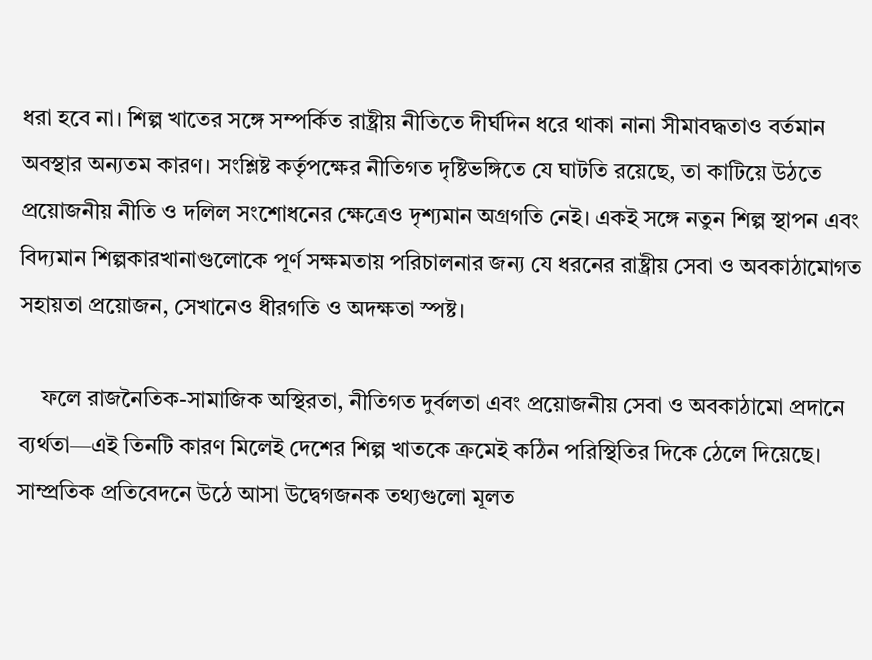ধরা হবে না। শিল্প খাতের সঙ্গে সম্পর্কিত রাষ্ট্রীয় নীতিতে দীর্ঘদিন ধরে থাকা নানা সীমাবদ্ধতাও বর্তমান অবস্থার অন্যতম কারণ। সংশ্লিষ্ট কর্তৃপক্ষের নীতিগত দৃষ্টিভঙ্গিতে যে ঘাটতি রয়েছে, তা কাটিয়ে উঠতে প্রয়োজনীয় নীতি ও দলিল সংশোধনের ক্ষেত্রেও দৃশ্যমান অগ্রগতি নেই। একই সঙ্গে নতুন শিল্প স্থাপন এবং বিদ্যমান শিল্পকারখানাগুলোকে পূর্ণ সক্ষমতায় পরিচালনার জন্য যে ধরনের রাষ্ট্রীয় সেবা ও অবকাঠামোগত সহায়তা প্রয়োজন, সেখানেও ধীরগতি ও অদক্ষতা স্পষ্ট।

    ফলে রাজনৈতিক-সামাজিক অস্থিরতা, নীতিগত দুর্বলতা এবং প্রয়োজনীয় সেবা ও অবকাঠামো প্রদানে ব্যর্থতা—এই তিনটি কারণ মিলেই দেশের শিল্প খাতকে ক্রমেই কঠিন পরিস্থিতির দিকে ঠেলে দিয়েছে। সাম্প্রতিক প্রতিবেদনে উঠে আসা উদ্বেগজনক তথ্যগুলো মূলত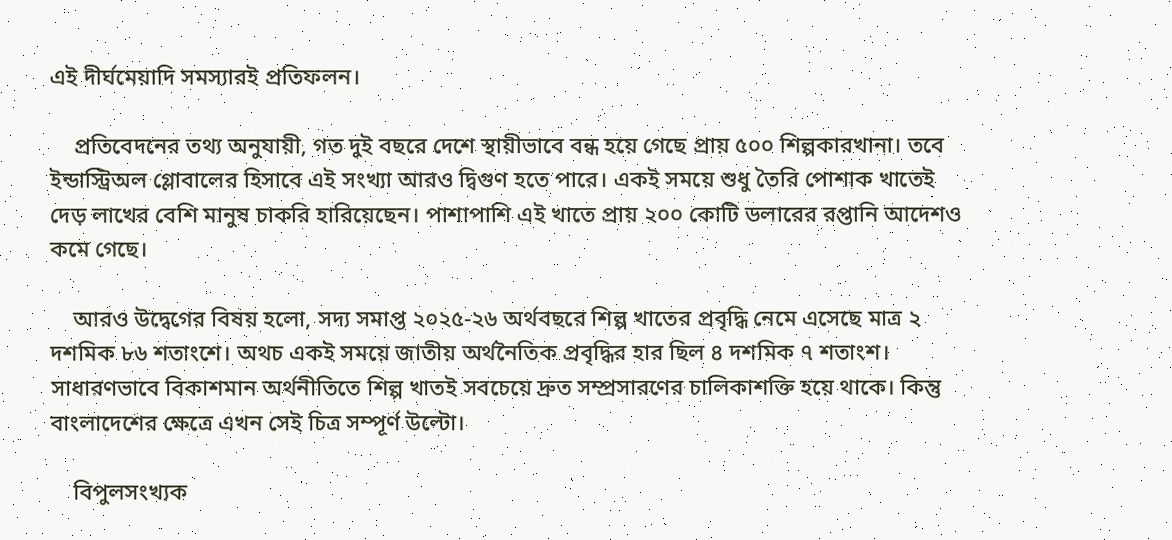এই দীর্ঘমেয়াদি সমস্যারই প্রতিফলন।

    প্রতিবেদনের তথ্য অনুযায়ী, গত দুই বছরে দেশে স্থায়ীভাবে বন্ধ হয়ে গেছে প্রায় ৫০০ শিল্পকারখানা। তবে ইন্ডাস্ট্রিঅল গ্লোবালের হিসাবে এই সংখ্যা আরও দ্বিগুণ হতে পারে। একই সময়ে শুধু তৈরি পোশাক খাতেই দেড় লাখের বেশি মানুষ চাকরি হারিয়েছেন। পাশাপাশি এই খাতে প্রায় ২০০ কোটি ডলারের রপ্তানি আদেশও কমে গেছে।

    আরও উদ্বেগের বিষয় হলো, সদ্য সমাপ্ত ২০২৫-২৬ অর্থবছরে শিল্প খাতের প্রবৃদ্ধি নেমে এসেছে মাত্র ২ দশমিক ৮৬ শতাংশে। অথচ একই সময়ে জাতীয় অর্থনৈতিক প্রবৃদ্ধির হার ছিল ৪ দশমিক ৭ শতাংশ। সাধারণভাবে বিকাশমান অর্থনীতিতে শিল্প খাতই সবচেয়ে দ্রুত সম্প্রসারণের চালিকাশক্তি হয়ে থাকে। কিন্তু বাংলাদেশের ক্ষেত্রে এখন সেই চিত্র সম্পূর্ণ উল্টো।

    বিপুলসংখ্যক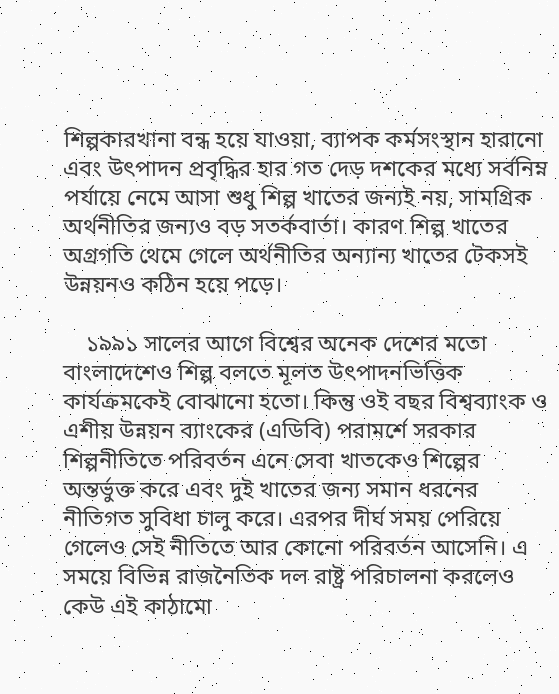শিল্পকারখানা বন্ধ হয়ে যাওয়া, ব্যাপক কর্মসংস্থান হারানো এবং উৎপাদন প্রবৃদ্ধির হার গত দেড় দশকের মধ্যে সর্বনিম্ন পর্যায়ে নেমে আসা শুধু শিল্প খাতের জন্যই নয়, সামগ্রিক অর্থনীতির জন্যও বড় সতর্কবার্তা। কারণ শিল্প খাতের অগ্রগতি থেমে গেলে অর্থনীতির অন্যান্য খাতের টেকসই উন্নয়নও কঠিন হয়ে পড়ে।

    ১৯৯১ সালের আগে বিশ্বের অনেক দেশের মতো বাংলাদেশেও শিল্প বলতে মূলত উৎপাদনভিত্তিক কার্যক্রমকেই বোঝানো হতো। কিন্তু ওই বছর বিশ্বব্যাংক ও এশীয় উন্নয়ন ব্যাংকের (এডিবি) পরামর্শে সরকার শিল্পনীতিতে পরিবর্তন এনে সেবা খাতকেও শিল্পের অন্তর্ভুক্ত করে এবং দুই খাতের জন্য সমান ধরনের নীতিগত সুবিধা চালু করে। এরপর দীর্ঘ সময় পেরিয়ে গেলেও সেই নীতিতে আর কোনো পরিবর্তন আসেনি। এ সময়ে বিভিন্ন রাজনৈতিক দল রাষ্ট্র পরিচালনা করলেও কেউ এই কাঠামো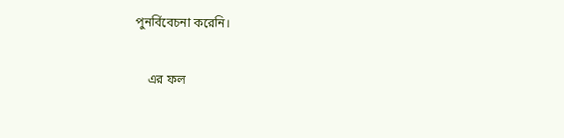পুনর্বিবেচনা করেনি।

    এর ফল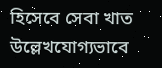হিসেবে সেবা খাত উল্লেখযোগ্যভাবে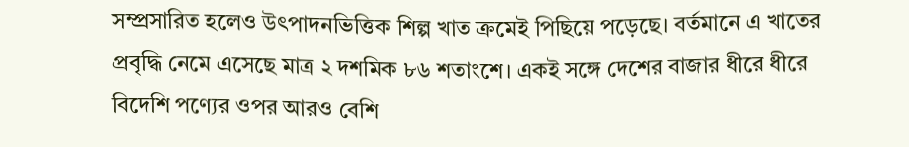সম্প্রসারিত হলেও উৎপাদনভিত্তিক শিল্প খাত ক্রমেই পিছিয়ে পড়েছে। বর্তমানে এ খাতের প্রবৃদ্ধি নেমে এসেছে মাত্র ২ দশমিক ৮৬ শতাংশে। একই সঙ্গে দেশের বাজার ধীরে ধীরে বিদেশি পণ্যের ওপর আরও বেশি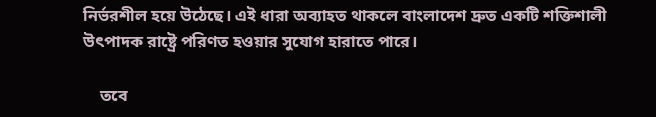নির্ভরশীল হয়ে উঠেছে। এই ধারা অব্যাহত থাকলে বাংলাদেশ দ্রুত একটি শক্তিশালী উৎপাদক রাষ্ট্রে পরিণত হওয়ার সুযোগ হারাতে পারে।

    তবে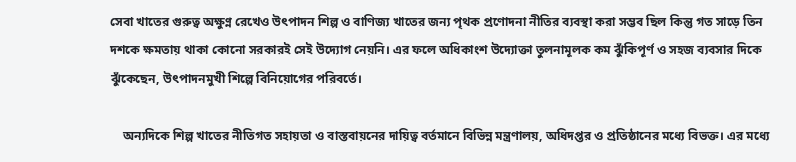সেবা খাতের গুরুত্ব অক্ষুণ্ন রেখেও উৎপাদন শিল্প ও বাণিজ্য খাতের জন্য পৃথক প্রণোদনা নীতির ব্যবস্থা করা সম্ভব ছিল কিন্তু গত সাড়ে তিন দশকে ক্ষমতায় থাকা কোনো সরকারই সেই উদ্যোগ নেয়নি। এর ফলে অধিকাংশ উদ্যোক্তা তুলনামূলক কম ঝুঁকিপূর্ণ ও সহজ ব্যবসার দিকে ঝুঁকেছেন, উৎপাদনমুখী শিল্পে বিনিয়োগের পরিবর্তে।

    অন্যদিকে শিল্প খাতের নীতিগত সহায়তা ও বাস্তবায়নের দায়িত্ব বর্তমানে বিভিন্ন মন্ত্রণালয়, অধিদপ্তর ও প্রতিষ্ঠানের মধ্যে বিভক্ত। এর মধ্যে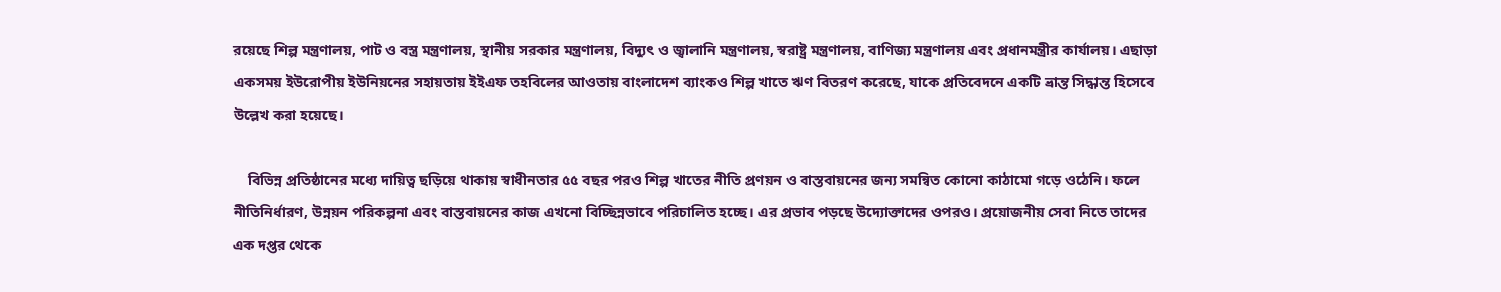রয়েছে শিল্প মন্ত্রণালয়, পাট ও বস্ত্র মন্ত্রণালয়, স্থানীয় সরকার মন্ত্রণালয়, বিদ্যুৎ ও জ্বালানি মন্ত্রণালয়, স্বরাষ্ট্র মন্ত্রণালয়, বাণিজ্য মন্ত্রণালয় এবং প্রধানমন্ত্রীর কার্যালয়। এছাড়া একসময় ইউরোপীয় ইউনিয়নের সহায়তায় ইইএফ তহবিলের আওতায় বাংলাদেশ ব্যাংকও শিল্প খাতে ঋণ বিতরণ করেছে, যাকে প্রতিবেদনে একটি ভ্রান্ত সিদ্ধান্ত হিসেবে উল্লেখ করা হয়েছে।

    বিভিন্ন প্রতিষ্ঠানের মধ্যে দায়িত্ব ছড়িয়ে থাকায় স্বাধীনতার ৫৫ বছর পরও শিল্প খাতের নীতি প্রণয়ন ও বাস্তবায়নের জন্য সমন্বিত কোনো কাঠামো গড়ে ওঠেনি। ফলে নীতিনির্ধারণ, উন্নয়ন পরিকল্পনা এবং বাস্তবায়নের কাজ এখনো বিচ্ছিন্নভাবে পরিচালিত হচ্ছে। এর প্রভাব পড়ছে উদ্যোক্তাদের ওপরও। প্রয়োজনীয় সেবা নিতে তাদের এক দপ্তর থেকে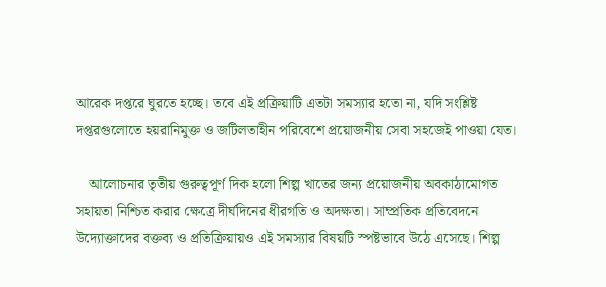আরেক দপ্তরে ঘুরতে হচ্ছে। তবে এই প্রক্রিয়াটি এতটা সমস্যার হতো না, যদি সংশ্লিষ্ট দপ্তরগুলোতে হয়রানিমুক্ত ও জটিলতাহীন পরিবেশে প্রয়োজনীয় সেবা সহজেই পাওয়া যেত।

    আলোচনার তৃতীয় গুরুত্বপূর্ণ দিক হলো শিল্প খাতের জন্য প্রয়োজনীয় অবকাঠামোগত সহায়তা নিশ্চিত করার ক্ষেত্রে দীর্ঘদিনের ধীরগতি ও অদক্ষতা। সাম্প্রতিক প্রতিবেদনে উদ্যোক্তাদের বক্তব্য ও প্রতিক্রিয়ায়ও এই সমস্যার বিষয়টি স্পষ্টভাবে উঠে এসেছে। শিল্প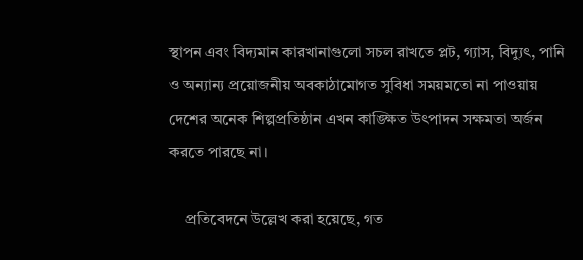স্থাপন এবং বিদ্যমান কারখানাগুলো সচল রাখতে প্লট, গ্যাস, বিদ্যুৎ, পানি ও অন্যান্য প্রয়োজনীয় অবকাঠামোগত সুবিধা সময়মতো না পাওয়ায় দেশের অনেক শিল্পপ্রতিষ্ঠান এখন কাঙ্ক্ষিত উৎপাদন সক্ষমতা অর্জন করতে পারছে না।

    প্রতিবেদনে উল্লেখ করা হয়েছে, গত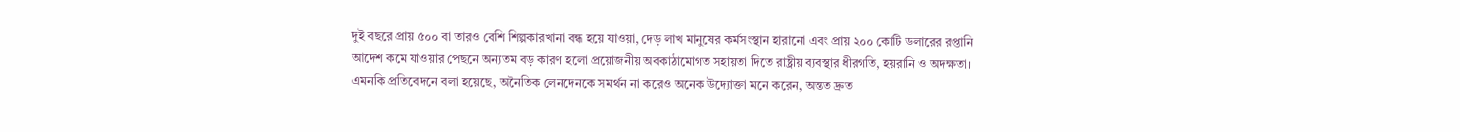দুই বছরে প্রায় ৫০০ বা তারও বেশি শিল্পকারখানা বন্ধ হয়ে যাওয়া, দেড় লাখ মানুষের কর্মসংস্থান হারানো এবং প্রায় ২০০ কোটি ডলারের রপ্তানি আদেশ কমে যাওয়ার পেছনে অন্যতম বড় কারণ হলো প্রয়োজনীয় অবকাঠামোগত সহায়তা দিতে রাষ্ট্রীয় ব্যবস্থার ধীরগতি, হয়রানি ও অদক্ষতা। এমনকি প্রতিবেদনে বলা হয়েছে, অনৈতিক লেনদেনকে সমর্থন না করেও অনেক উদ্যোক্তা মনে করেন, অন্তত দ্রুত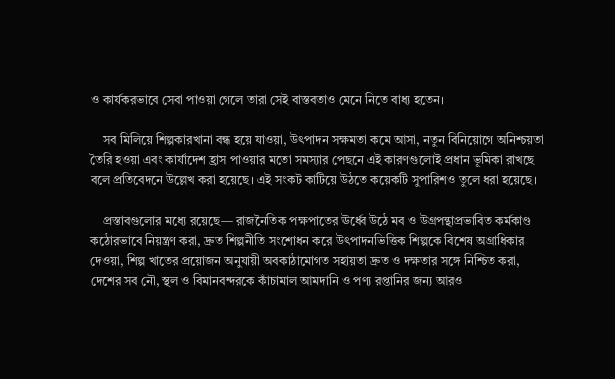ও কার্যকরভাবে সেবা পাওয়া গেলে তারা সেই বাস্তবতাও মেনে নিতে বাধ্য হতেন।

    সব মিলিয়ে শিল্পকারখানা বন্ধ হয়ে যাওয়া, উৎপাদন সক্ষমতা কমে আসা, নতুন বিনিয়োগে অনিশ্চয়তা তৈরি হওয়া এবং কার্যাদেশ হ্রাস পাওয়ার মতো সমস্যার পেছনে এই কারণগুলোই প্রধান ভূমিকা রাখছে বলে প্রতিবেদনে উল্লেখ করা হয়েছে। এই সংকট কাটিয়ে উঠতে কয়েকটি সুপারিশও তুলে ধরা হয়েছে।

    প্রস্তাবগুলোর মধ্যে রয়েছে— রাজনৈতিক পক্ষপাতের ঊর্ধ্বে উঠে মব ও উগ্রপন্থাপ্রভাবিত কর্মকাণ্ড কঠোরভাবে নিয়ন্ত্রণ করা, দ্রুত শিল্পনীতি সংশোধন করে উৎপাদনভিত্তিক শিল্পকে বিশেষ অগ্রাধিকার দেওয়া, শিল্প খাতের প্রয়োজন অনুযায়ী অবকাঠামোগত সহায়তা দ্রুত ও দক্ষতার সঙ্গে নিশ্চিত করা, দেশের সব নৌ, স্থল ও বিমানবন্দরকে কাঁচামাল আমদানি ও পণ্য রপ্তানির জন্য আরও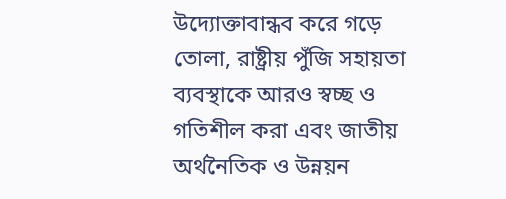উদ্যোক্তাবান্ধব করে গড়ে তোলা, রাষ্ট্রীয় পুঁজি সহায়তা ব্যবস্থাকে আরও স্বচ্ছ ও গতিশীল করা এবং জাতীয় অর্থনৈতিক ও উন্নয়ন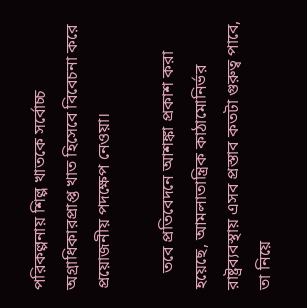পরিকল্পনায় শিল্প খাতকে সর্বোচ্চ অগ্রাধিকারপ্রাপ্ত খাত হিসেবে বিবেচনা করে প্রয়োজনীয় পদক্ষেপ নেওয়া।

    তবে প্রতিবেদনে আশঙ্কা প্রকাশ করা হয়েছে, আমলাতান্ত্রিক কাঠামোনির্ভর রাষ্ট্রব্যবস্থায় এসব প্রস্তাব কতটা গুরুত্ব পাবে, তা নিয়ে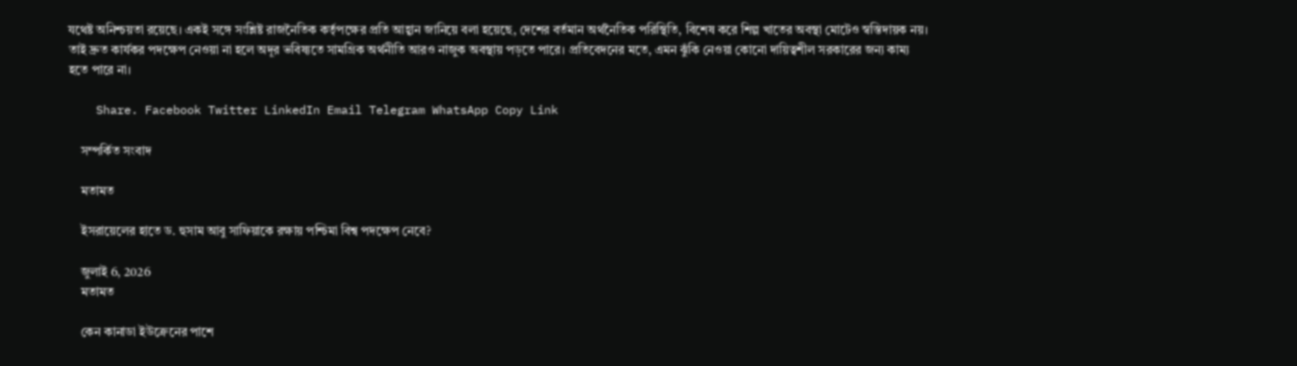যথেষ্ট অনিশ্চয়তা রয়েছে। একই সঙ্গে সংশ্লিষ্ট রাজনৈতিক কর্তৃপক্ষের প্রতি আহ্বান জানিয়ে বলা হয়েছে, দেশের বর্তমান অর্থনৈতিক পরিস্থিতি, বিশেষ করে শিল্প খাতের অবস্থা মোটেও স্বস্তিদায়ক নয়। তাই দ্রুত কার্যকর পদক্ষেপ নেওয়া না হলে অদূর ভবিষ্যতে সামগ্রিক অর্থনীতি আরও নাজুক অবস্থায় পড়তে পারে। প্রতিবেদনের মতে, এমন ঝুঁকি নেওয়া কোনো দায়িত্বশীল সরকারের জন্য কাম্য হতে পারে না।

    Share. Facebook Twitter LinkedIn Email Telegram WhatsApp Copy Link

    সম্পর্কিত সংবাদ

    মতামত

    ইসরায়েলের হাতে ড. হুসাম আবু সাফিয়াকে রক্ষায় পশ্চিমা বিশ্ব পদক্ষেপ নেবে?

    জুলাই 6, 2026
    মতামত

    কেন কানাডা ইউক্রেনের পাশে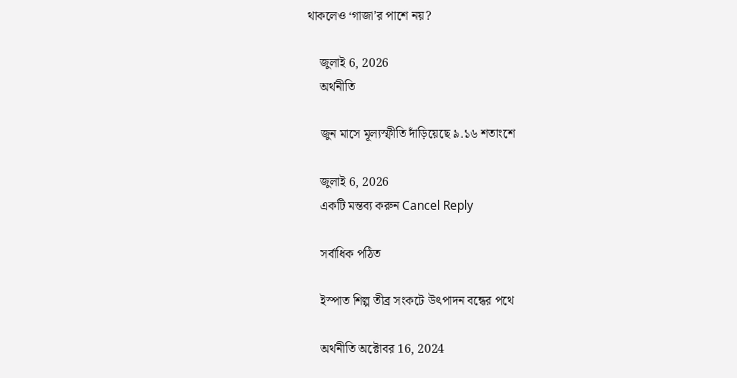থাকলেও ‘গাজা’র পাশে নয়?

    জুলাই 6, 2026
    অর্থনীতি

    জুন মাসে মূল্যস্ফীতি দাঁড়িয়েছে ৯.১৬ শতাংশে

    জুলাই 6, 2026
    একটি মন্তব্য করুন Cancel Reply

    সর্বাধিক পঠিত

    ইস্পাত শিল্প তীব্র সংকটে উৎপাদন বন্ধের পথে

    অর্থনীতি অক্টোবর 16, 2024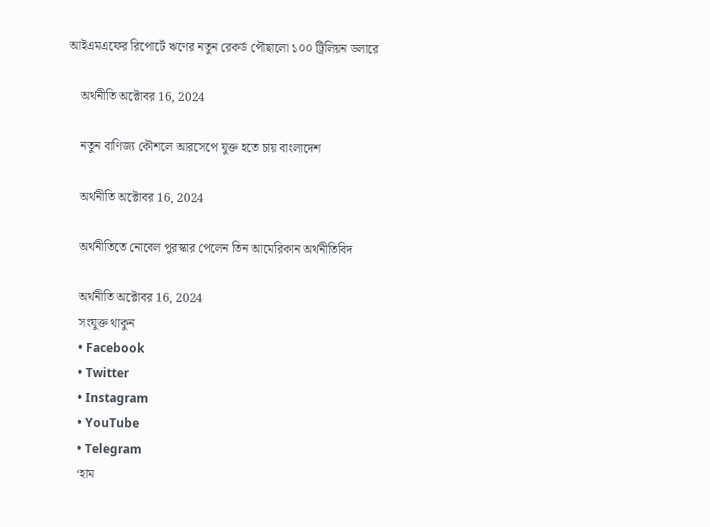আইএমএফের রিপোর্টে ঋণের নতুন রেকর্ড পৌছালো ১০০ ট্রিলিয়ন ডলারে

    অর্থনীতি অক্টোবর 16, 2024

    নতুন বাণিজ্য কৌশলে আরসেপে যুক্ত হতে চায় বাংলাদেশ

    অর্থনীতি অক্টোবর 16, 2024

    অর্থনীতিতে নোবেল পুরস্কার পেলেন তিন আমেরিকান অর্থনীতিবিদ

    অর্থনীতি অক্টোবর 16, 2024
    সংযুক্ত থাকুন
    • Facebook
    • Twitter
    • Instagram
    • YouTube
    • Telegram
    ‘হাম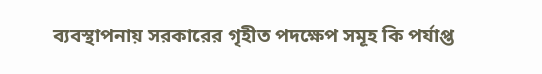ব্যবস্থাপনায় সরকারের গৃহীত পদক্ষেপ সমূহ কি পর্যাপ্ত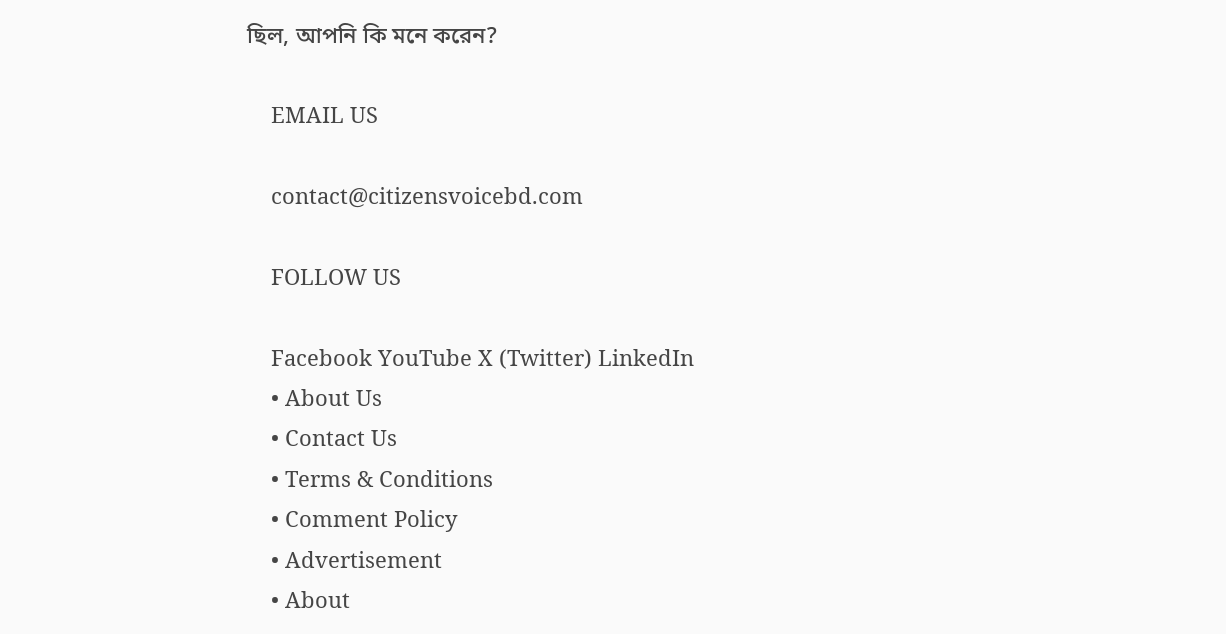ছিল, আপনি কি মনে করেন?

    EMAIL US

    contact@citizensvoicebd.com

    FOLLOW US

    Facebook YouTube X (Twitter) LinkedIn
    • About Us
    • Contact Us
    • Terms & Conditions
    • Comment Policy
    • Advertisement
    • About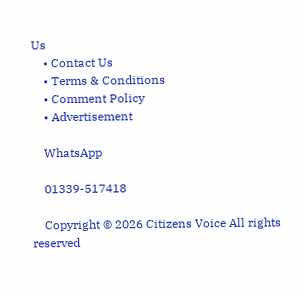Us
    • Contact Us
    • Terms & Conditions
    • Comment Policy
    • Advertisement

    WhatsApp

    01339-517418

    Copyright © 2026 Citizens Voice All rights reserved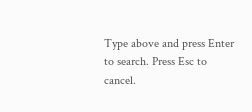Type above and press Enter to search. Press Esc to cancel.